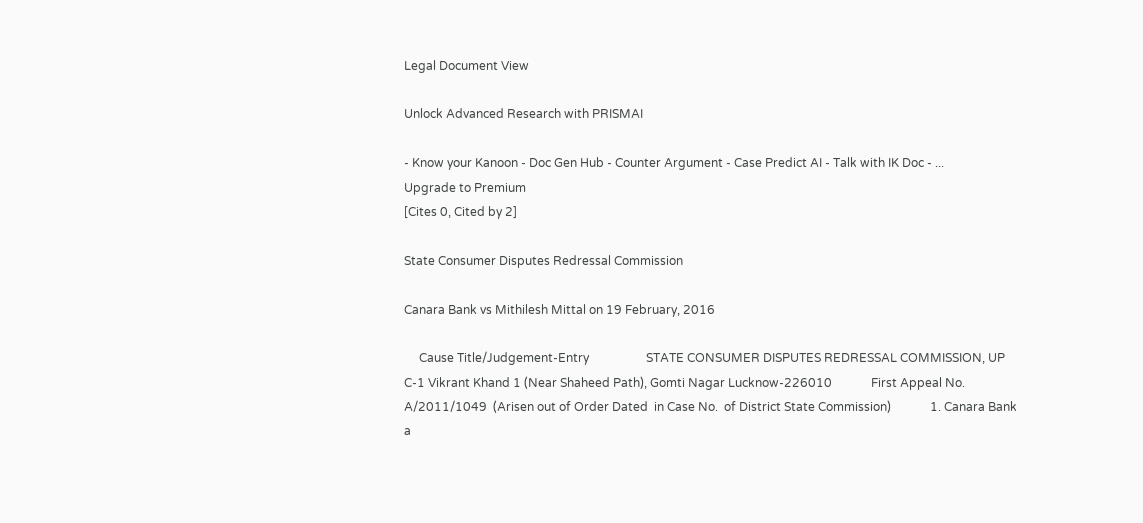Legal Document View

Unlock Advanced Research with PRISMAI

- Know your Kanoon - Doc Gen Hub - Counter Argument - Case Predict AI - Talk with IK Doc - ...
Upgrade to Premium
[Cites 0, Cited by 2]

State Consumer Disputes Redressal Commission

Canara Bank vs Mithilesh Mittal on 19 February, 2016

     Cause Title/Judgement-Entry                   STATE CONSUMER DISPUTES REDRESSAL COMMISSION, UP  C-1 Vikrant Khand 1 (Near Shaheed Path), Gomti Nagar Lucknow-226010             First Appeal No. A/2011/1049  (Arisen out of Order Dated  in Case No.  of District State Commission)             1. Canara Bank  a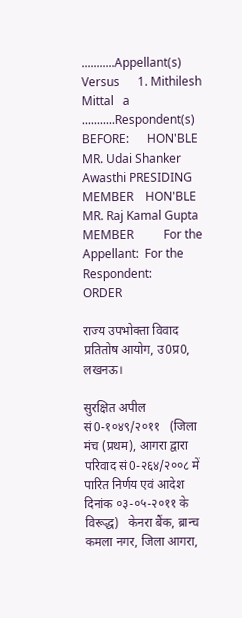...........Appellant(s)   Versus      1. Mithilesh Mittal   a ...........Respondent(s)              BEFORE:      HON'BLE MR. Udai Shanker Awasthi PRESIDING MEMBER    HON'BLE MR. Raj Kamal Gupta MEMBER          For the Appellant:  For the Respondent:           ORDER

राज्‍य उपभोक्‍ता विवाद प्रतितोष आयोग, उ0प्र0, लखनऊ।

सुरक्षित अपील सं0-१०४९/२०११   (जिला मंच (प्रथम), आगरा द्वारा परिवाद सं0-२६४/२००८ में पारित निर्णय एवं आदेश दिनांक ०३-०५-२०११ के विरूद्ध)   केनरा बैंक, ब्रान्‍च कमला नगर, जिला आगरा,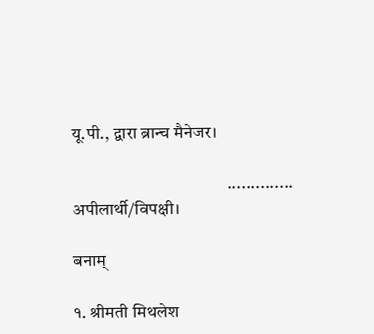यू.पी., द्वारा ब्रान्‍च मैनेजर।

                                            .............. अपीलार्थी/विपक्षी।

बनाम्

१. श्रीमती मिथलेश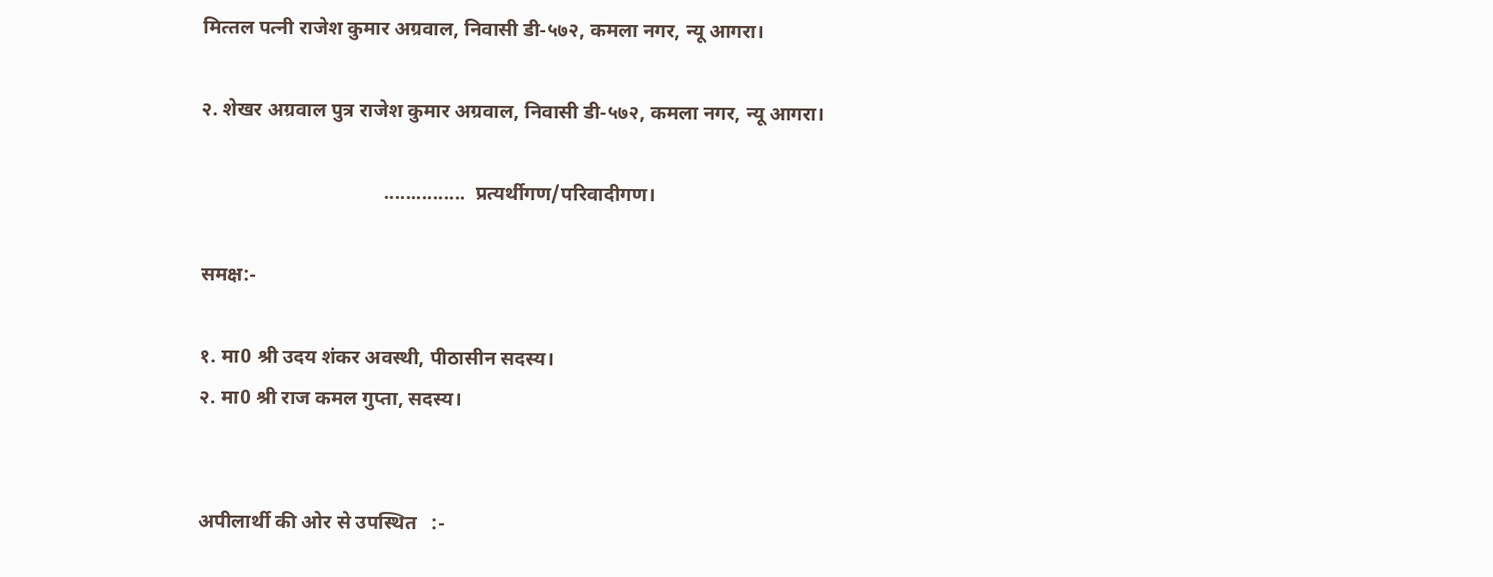मित्‍तल पत्‍नी राजेश कुमार अग्रवाल, निवासी डी-५७२, कमला नगर, न्‍यू आगरा।

२. शेखर अग्रवाल पुत्र राजेश कुमार अग्रवाल, निवासी डी-५७२, कमला नगर, न्‍यू आगरा।

                                     ...............  प्रत्‍यर्थीगण/परिवादीगण।

समक्ष:-

१. मा0 श्री उदय शंकर अवस्‍थी, पीठासीन सदस्‍य।
२. मा0 श्री राज कमल गुप्‍ता, सदस्‍य।


अपीलार्थी की ओर से उपस्थित   :-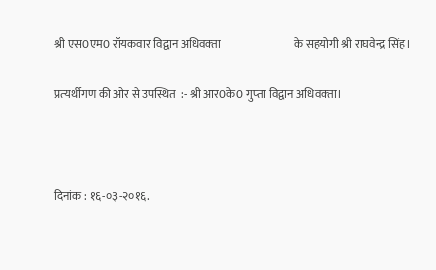श्री एस0एम0 रॉयकवार विद्वान अधिवक्‍ता                                के सहयोगी श्री राघवेन्‍द्र सिंह।

प्रत्‍यर्थीगण की ओर से उपस्थित  :- श्री आर0के0 गुप्‍ता विद्वान अधिवक्‍ता।



दिनांक : १६-०३-२०१६.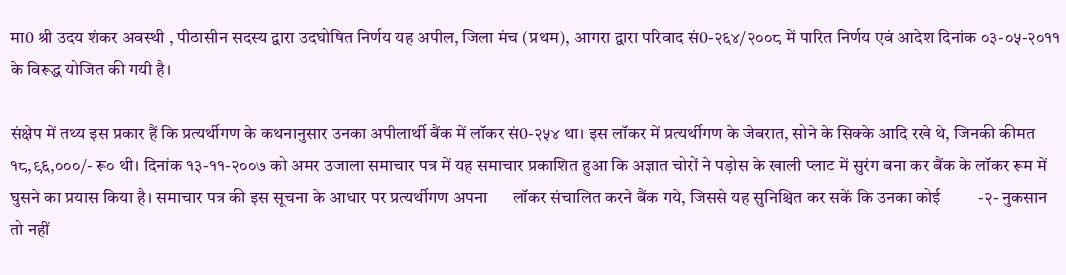मा0 श्री उदय शंकर अवस्‍थी , पीठासीन सदस्‍य द्वारा उदघोषित निर्णय यह अपील, जिला मंच (प्रथम), आगरा द्वारा परिवाद सं0-२६४/२००८ में पारित निर्णय एवं आदेश दिनांक ०३-०५-२०११ के विरूद्ध योजित की गयी है।

संक्षेप में तथ्‍य इस प्रकार हैं कि प्रत्‍यर्थीगण के कथनानुसार उनका अपीलार्थी बैंक में लॉकर सं0-२५४ था। इस लॉकर में प्रत्‍यर्थीगण के जेबरात, सोने के सिक्‍के आदि रखे थे, जिनकी कीमत १८,९६,०००/- रू० थी। दिनांक १३-११-२००७ को अमर उजाला समाचार पत्र में यह समाचार प्रकाशित हुआ कि अज्ञात चोरों ने पड़ोस के खाली प्‍लाट में सुरंग बना कर बैंक के लॉकर रूम में घुसने का प्रयास किया है। समाचार पत्र की इस सूचना के आधार पर प्रत्‍यर्थीगण अपना      लॉकर संचालित करने बैंक गये, जिससे यह सुनिश्चित कर सकें कि उनका कोई         -२- नुकसान तो नहीं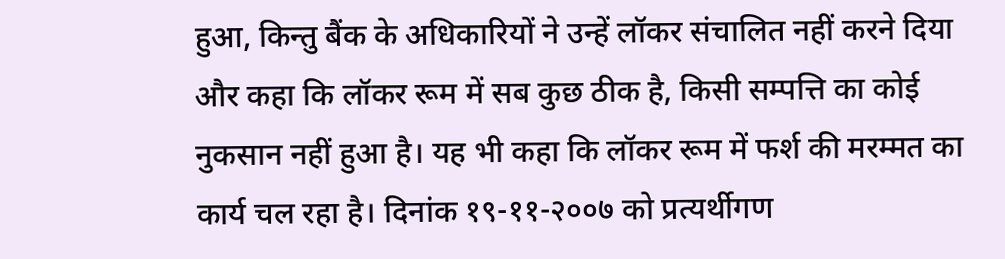हुआ, किन्‍तु बैंक के अधिकारियों ने उन्‍हें लॉकर संचालित नहीं करने दिया और कहा कि लॉकर रूम में सब कुछ ठीक है, किसी सम्‍पत्ति का कोई नुकसान नहीं हुआ है। यह भी कहा कि लॉकर रूम में फर्श की मरम्‍मत का कार्य चल रहा है। दिनांक १९-११-२००७ को प्रत्‍यर्थीगण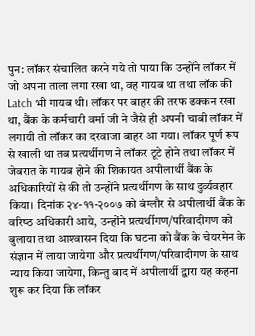पुन: लॉकर संचालित करने गये तो पाया कि उन्‍होंने लॉकर में जो अपना ताला लगा रखा था, वह गायब था तथा लॉक की Latch भी गायब थी। लॉकर पर बाहर की तरफ ढक्‍कन रखा था, बैंक के कर्मचारी वर्मा जी ने जैसे ही अपनी चाबी लॉकर में लगायी तो लॉकर का दरवाजा बाहर आ गया। लॉकर पूर्ण रूप से खाली था तब प्रत्‍यर्थीगण ने लॉकर टूटे होने तथा लॉकर में जेबरात के गायब होने की शिकायत अपीलार्थी बैंक के अधिकारियों से की तो उन्‍होंने प्रत्‍यर्थीगण के साथ दुर्व्‍यवहार किया। दिनांक २४-११-२००७ को बंग्‍लौर से अपीलार्थी बैंक के वरिष्‍ठ अधिकारी आये, उन्‍होंने प्रत्‍यर्थीगण/परिवादीगण को बुलाया तथा आश्‍वासन दिया कि घटना को बैंक के चेयरमेन के संज्ञान में लाया जायेगा और प्रत्‍यर्थीगण/परिवादीगण के साथ न्‍याय किया जायेगा, किन्‍तु बाद में अपीलार्थी द्वारा यह कहना शुरू कर दिया कि लॉकर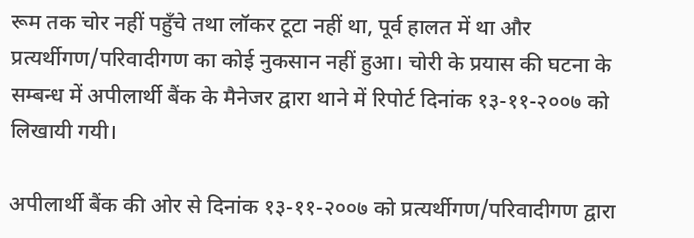रूम तक चोर नहीं पहुँचे तथा लॉकर टूटा नहीं था, पूर्व हालत में था और प्रत्‍यर्थीगण/परिवादीगण का कोई नुकसान नहीं हुआ। चोरी के प्रयास की घटना के सम्‍बन्‍ध में अपीलार्थी बैंक के मैनेजर द्वारा थाने में रिपोर्ट दिनांक १३-११-२००७ को लिखायी गयी।

अपीलार्थी बैंक की ओर से दिनांक १३-११-२००७ को प्रत्‍यर्थीगण/परिवादीगण द्वारा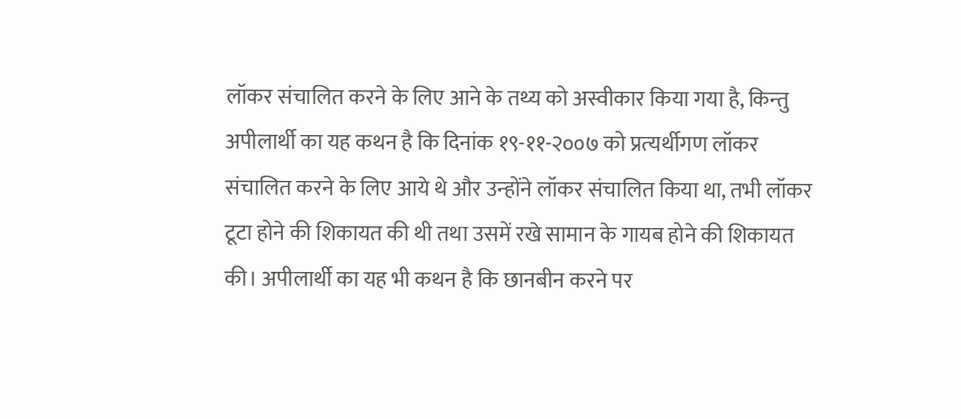लॉकर संचालित करने के लिए आने के तथ्‍य को अस्‍वीकार किया गया है, किन्‍तु अपीलार्थी का यह कथन है कि दिनांक १९-११-२००७ को प्रत्‍यर्थीगण लॉकर संचालित करने के लिए आये थे और उन्‍होंने लॉकर संचालित किया था, तभी लॉकर टूटा होने की शिकायत की थी तथा उसमें रखे सामान के गायब होने की शिकायत की। अपीलार्थी का यह भी कथन है कि छानबीन करने पर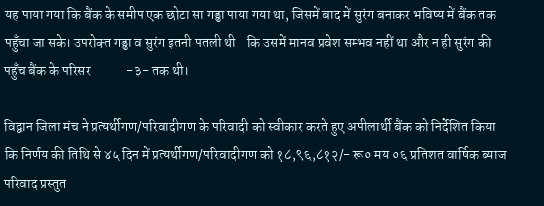यह पाया गया कि बैंक के समीप एक छोटा सा गड्ढा पाया गया था, जिसमें बाद में सुरंग बनाकर भविष्‍य में बैंक तक पहुँचा जा सके। उपरोक्‍त गड्ढा व सुरंग इतनी पतली थी    कि उसमें मानव प्रवेश सम्‍भव नहीं था और न ही सुरंग की पहुँच बैंक के परिसर             -३- तक थी।

विद्वान जिला मंच ने प्रत्‍यर्थीगण/परिवादीगण के परिवादी को स्‍वीकार करते हुए अपीलार्थी बैंक को निर्देशित किया कि निर्णय की तिथि से ४५ दिन में प्रत्‍यर्थीगण/परिवादीगण को १८,९६,८१२/- रू० मय ०६ प्रतिशत वार्षिक ब्‍याज परिवाद प्रस्‍तुत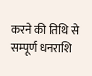करने की तिथि से सम्‍पूर्ण धनराशि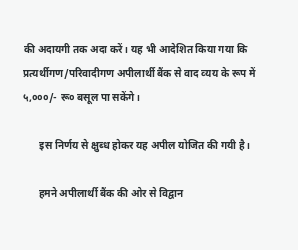की अदायगी तक अदा करें। यह भी आदेशित किया गया कि प्रत्‍यर्थीगण/परिवादीगण अपीलार्थी बैंक से वाद व्‍यय के रूप में ५,०००/- रू० बसूल पा सकेंगे।

      इस निर्णय से क्षुब्‍ध होकर यह अपील योजित की गयी है।

      हमने अपीलार्थी बैंक की ओर से विद्वान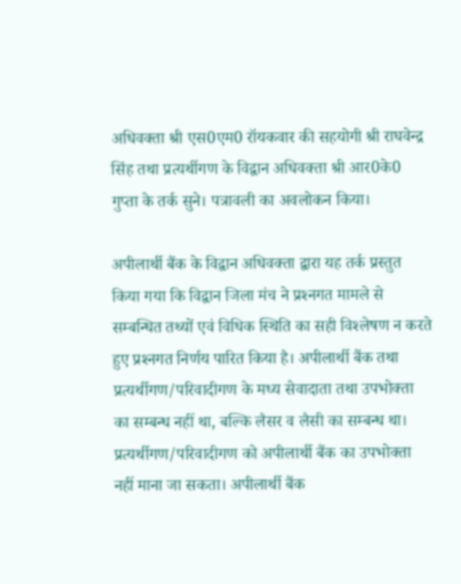अधिवक्‍ता श्री एस0एम0 रॉयकवार की सहयोगी श्री राघवेन्‍द्र सिंह तथा प्रत्‍यर्थीगण के विद्वान अधिवक्‍ता श्री आर0के0 गुप्‍ता के तर्क सुने। पत्रावली का अवलोकन किया।

अपीलार्थी बैंक के विद्वान अधिवक्‍ता द्वारा यह तर्क प्रस्‍तुत किया गया कि विद्वान जिला मंच ने प्रश्‍नगत मामले से सम्‍बन्धित तथ्‍यों एवं विधिक स्थिति का सही विश्‍लेषण न करते हुए प्रश्‍नगत निर्णय पारित किया है। अपीलार्थी बैंक तथा प्रत्‍यर्थीगण/परिवादीगण के मध्‍य सेवादाता तथा उपभोक्‍ता का सम्‍बन्‍ध नहीं था, बल्कि लैसर व लैसी का सम्‍बन्‍ध था। प्रत्‍यर्थीगण/परिवादीगण को अपीलार्थी बैंक का उपभोक्‍ता नहीं माना जा सकता। अपीलार्थी बैंक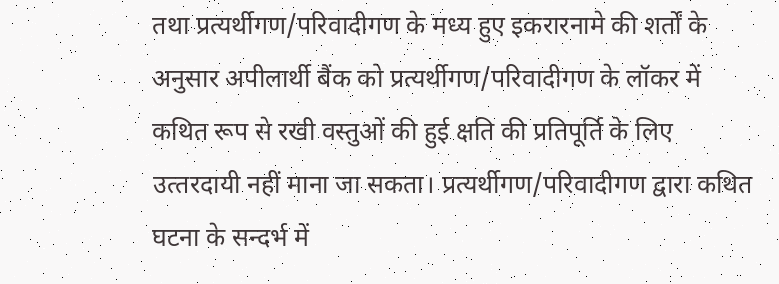तथा प्रत्‍यर्थीगण/परिवादीगण के मध्‍य हुए इकरारनामे की शर्तों के अनुसार अपीलार्थी बैंक को प्रत्‍यर्थीगण/परिवादीगण के लॉकर में कथित रूप से रखी वस्‍तुओं की हुई क्षति की प्रतिपूर्ति के लिए उत्‍तरदायी नहीं माना जा सकता। प्रत्‍यर्थीगण/परिवादीगण द्वारा कथित घटना के सन्‍दर्भ में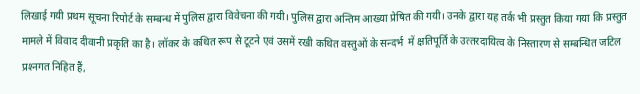लिखाई गयी प्रथम सूचना रिपोर्ट के सम्‍बन्‍ध में पुलिस द्वारा विवेचना की गयी। पुलिस द्वारा अन्तिम आख्‍या प्रेषित की गयी। उनके द्वारा यह तर्क भी प्रस्‍तुत किया गया कि प्रस्‍तुत मामले में विवाद दीवानी प्रकृति का है। लॉकर के कथित रूप से टूटने एवं उसमें रखी कथित वस्‍तुओं के सन्‍दर्भ  में क्षतिपूर्ति के उत्‍तरदायित्‍व के निस्‍तारण से सम्‍बन्धित जटिल प्रश्‍नगत निहित हैं,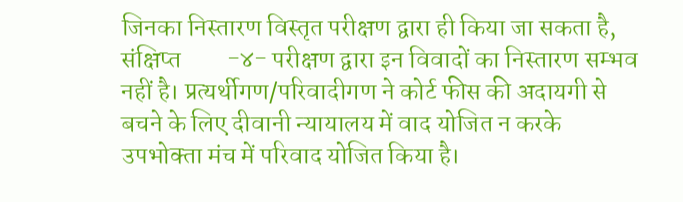जिनका निस्‍तारण विस्‍तृत परीक्षण द्वारा ही किया जा सकता है, संक्षिप्‍त         -४- परीक्षण द्वारा इन विवादों का निस्‍तारण सम्‍भव नहीं है। प्रत्‍यर्थीगण/परिवादीगण ने कोर्ट फीस की अदायगी से बचने के लिए दीवानी न्‍यायालय में वाद योजित न करके उपभोक्‍ता मंच में परिवाद योजित किया है।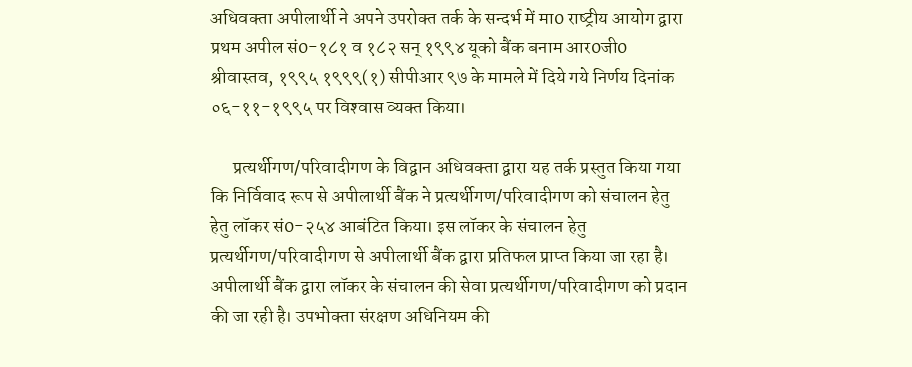अधिवक्‍ता अपीलार्थी ने अपने उपरोक्‍त तर्क के सन्‍दर्भ में मा0 राष्‍ट्रीय आयोग द्वारा प्रथम अपील सं0-१८१ व १८२ सन् १९९४ यूको बैंक बनाम आर0जी0 श्रीवास्‍तव, १९९५ १९९९(१) सीपीआर ९७ के मामले में दिये गये निर्णय दिनांक ०६-११-१९९५ पर विश्‍वास व्‍यक्‍त किया।

      प्रत्‍यर्थीगण/परिवादीगण के विद्वान अधिवक्‍ता द्वारा यह तर्क प्रस्‍तुत किया गया कि निर्विवाद रूप से अपीलार्थी बैंक ने प्रत्‍यर्थीगण/परिवादीगण को संचालन हेतु हेतु लॉकर सं0-२५४ आबंटित किया। इस लॉकर के संचालन हेतु प्रत्‍यर्थीगण/परिवादीगण से अपीलार्थी बैंक द्वारा प्रतिफल प्राप्‍त किया जा रहा है। अपीलार्थी बैंक द्वारा लॉकर के संचालन की सेवा प्रत्‍यर्थीगण/परिवादीगण को प्रदान की जा रही है। उपभोक्‍ता संरक्षण अधिनियम की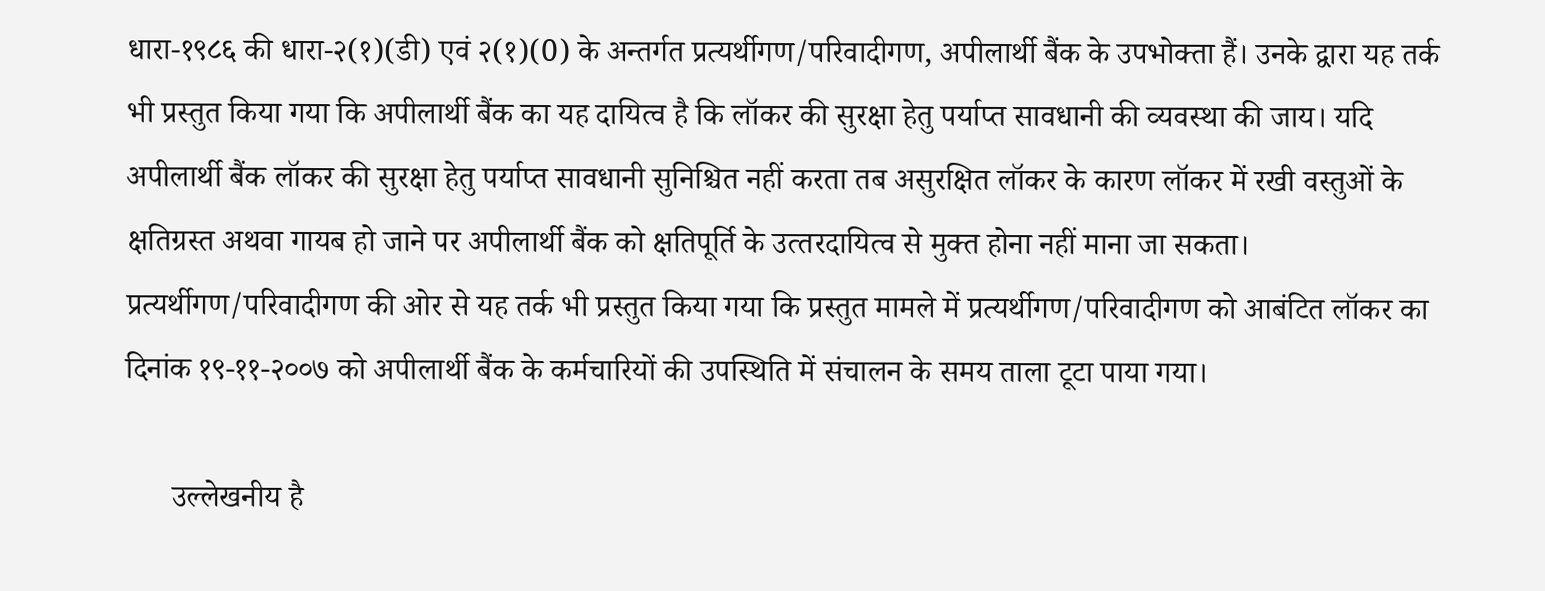धारा-१९८६ की धारा-२(१)(डी) एवं २(१)(0) के अन्‍तर्गत प्रत्‍यर्थीगण/परिवादीगण, अपीलार्थी बैंक के उपभोक्‍ता हैं। उनके द्वारा यह तर्क भी प्रस्‍तुत किया गया कि अपीलार्थी बैंक का यह दायित्‍व है कि लॉकर की सुरक्षा हेतु पर्याप्‍त सावधानी की व्‍यवस्‍था की जाय। यदि अपीलार्थी बैंक लॉकर की सुरक्षा हेतु पर्याप्‍त सावधानी सुनिश्चित नहीं करता तब असुरक्षित लॉकर के कारण लॉकर में रखी वस्‍तुओं के क्षतिग्रस्‍त अथवा गायब हो जाने पर अपीलार्थी बैंक को क्षतिपूर्ति के उत्‍तरदायित्‍व से मुक्‍त होना नहीं माना जा सकता। प्रत्‍यर्थीगण/परिवादीगण की ओर से यह तर्क भी प्रस्‍तुत किया गया कि प्रस्‍तुत मामले में प्रत्‍यर्थीगण/परिवादीगण को आबंटित लॉकर का दिनांक १९-११-२००७ को अपीलार्थी बैंक के कर्मचारियों की उपस्थिति में संचालन के समय ताला टूटा पाया गया।

      उल्‍लेखनीय है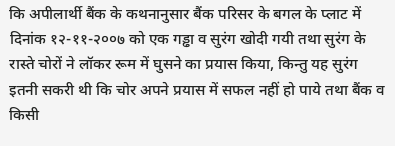कि अपीलार्थी बैंक के कथनानुसार बैंक परिसर के बगल के प्‍लाट में दिनांक १२-११-२००७ को एक गड्ढा व सुरंग खोदी गयी तथा सुरंग के रास्‍ते चोरों ने लॉकर रूम में घुसने का प्रयास किया, किन्‍तु यह सुरंग इतनी सकरी थी कि चोर अपने प्रयास में सफल नहीं हो पाये तथा बैंक व किसी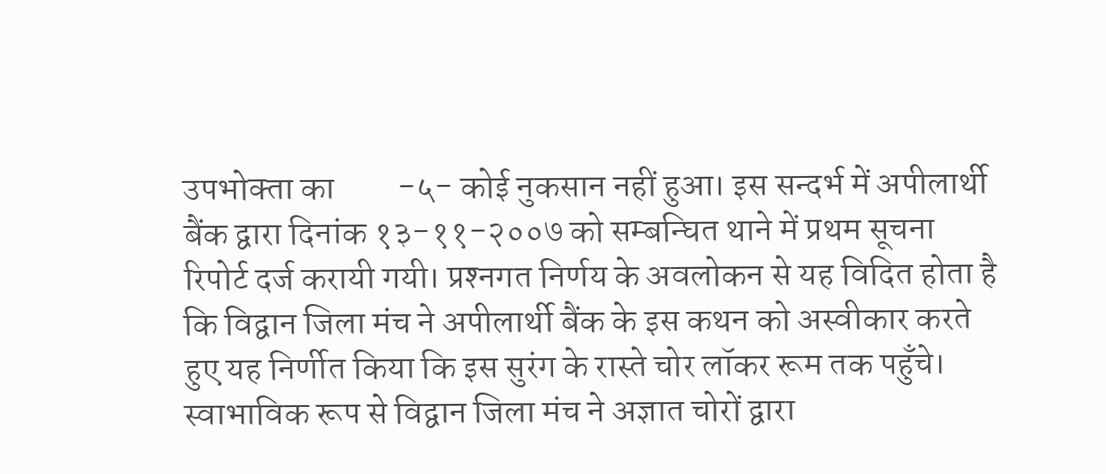उपभोक्‍ता का         -५- कोई नुकसान नहीं हुआ। इस सन्‍दर्भ में अपीलार्थी बैंक द्वारा दिनांक १३-११-२००७ को सम्‍बन्घित थाने में प्रथम सूचना रिपोर्ट दर्ज करायी गयी। प्रश्‍नगत निर्णय के अवलोकन से यह विदित होता है कि विद्वान जिला मंच ने अपीलार्थी बैंक के इस कथन को अस्‍वीकार करते हुए यह निर्णीत किया कि इस सुरंग के रास्‍ते चोर लॉकर रूम तक पहुँचे। स्‍वाभाविक रूप से विद्वान जिला मंच ने अज्ञात चोरों द्वारा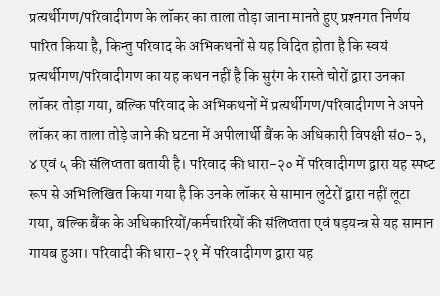प्रत्‍यर्थीगण/परिवादीगण के लॉकर का ताला तोड़ा जाना मानते हुए प्रश्‍नगत निर्णय पारित किया है, किन्‍तु परिवाद के अभिकथनों से यह विदित होता है कि स्‍वयं प्रत्‍यर्थीगण/परिवादीगण का यह कथन नहीं है कि सुरंग के रास्‍ते चोरों द्वारा उनका लॉकर तोड़ा गया, बल्कि परिवाद के अभिकथनों में प्रत्‍यर्थीगण/परिवादीगण ने अपने लॉकर का ताला तोड़े जाने की घटना में अपीलार्थी बैंक के अधिकारी विपक्षी सं0-३, ४ एवं ५ की संलिप्‍तता बतायी है। परिवाद की धारा-२० में परिवादीगण द्वारा यह स्‍पष्‍ट रूप से अभिलिखित किया गया है कि उनके लॉकर से सामान लुटेरों द्वारा नहीं लूटा गया, बल्कि बैंक के अधिकारियों/कर्मचारियों की संलिप्‍तता एवं षड़यन्‍त्र से यह सामान गायब हुआ। परिवादी की धारा-२१ में परिवादीगण द्वारा यह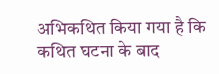अभिकथित किया गया है कि कथित घटना के बाद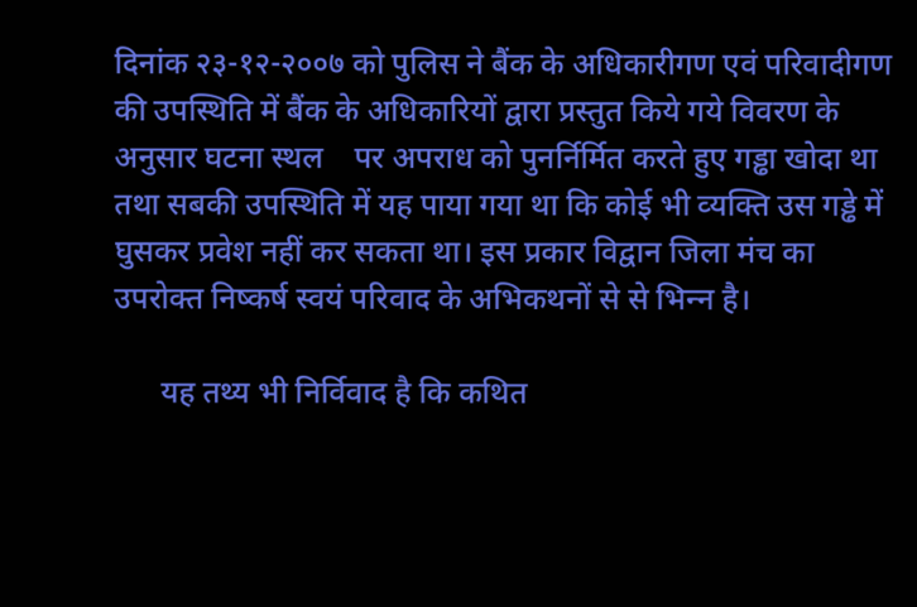दिनांक २३-१२-२००७ को पुलिस ने बैंक के अधिकारीगण एवं परिवादीगण की उपस्थिति में बैंक के अधिकारियों द्वारा प्रस्‍तुत किये गये विवरण के अनुसार घटना स्‍थल    पर अपराध को पुनर्निर्मित करते हुए गड्ढा खोदा था तथा सबकी उपस्थिति में यह पाया गया था कि कोई भी व्‍यक्ति उस गड्ढे में घुसकर प्रवेश नहीं कर सकता था। इस प्रकार विद्वान जिला मंच का उपरोक्‍त निष्‍कर्ष स्‍वयं परिवाद के अभिकथनों से से भिन्‍न है।

      यह तथ्‍य भी निर्विवाद है कि कथित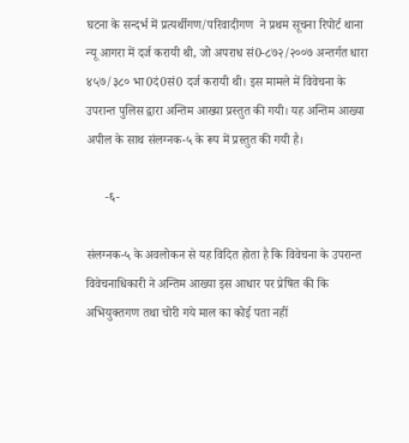घटना के सन्‍दर्भ में प्रत्‍यर्थीगण/परिवादीगण  ने प्रथम सूचना रिपोर्ट थाना न्‍यू आगरा में दर्ज करायी थी, जो अपराध सं0-८७२/२००७ अन्‍तर्गत धारा ४५७/३८० भा0दं0सं0 दर्ज करायी थी। इस मामले में विवेचना के उपरान्‍त पुलिस द्वारा अन्तिम आख्‍या प्रस्‍तुत की गयी। यह अन्तिम आख्‍या अपील के साथ संलग्‍नक-५ के रूप में प्रस्‍तुत की गयी है।

      -६-

संलग्‍नक-५ के अवलोकन से यह विदित होता है कि विवेचना के उपरान्‍त विवेचनाधिकारी ने अन्तिम आख्‍या इस आधार पर प्रेषित की कि अभियुक्‍तगण तथा चोरी गये माल का कोई पता नहीं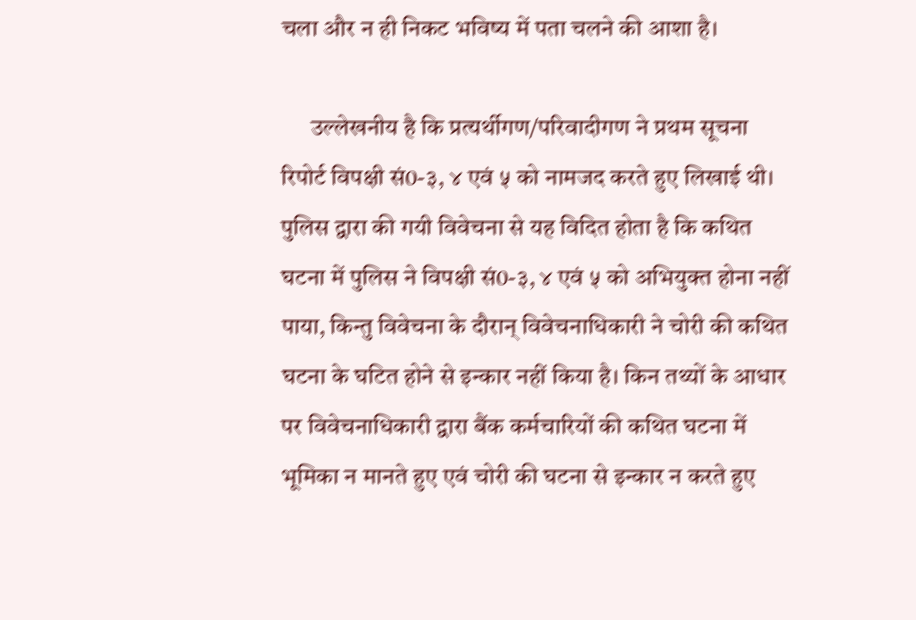चला और न ही निकट भविष्‍य में पता चलने की आशा है।

      उल्‍लेखनीय है कि प्रत्‍यर्थीगण/परिवादीगण ने प्रथम सूचना रिपोर्ट विपक्षी सं0-३, ४ एवं ५ को नामजद करते हुए लिखाई थी। पुलिस द्वारा की गयी विवेचना से यह विदित होता है कि कथित घटना में पुलिस ने विपक्षी सं0-३, ४ एवं ५ को अभियुक्‍त होना नहीं पाया, किन्‍तु विवेचना के दौरान् विवेचनाधिकारी ने चोरी की कथित घटना के घटित होने से इन्‍कार नहीं किया है। किन तथ्‍यों के आधार पर विवेचनाधिकारी द्वारा बैंक कर्मचारियों की कथित घटना में भूमिका न मानते हुए एवं चोरी की घटना से इन्‍कार न करते हुए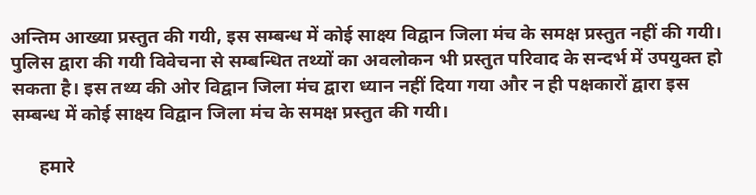अन्तिम आख्‍या प्रस्‍तुत की गयी, इस सम्‍बन्‍ध में कोई साक्ष्‍य विद्वान जिला मंच के समक्ष प्रस्‍तुत नहीं की गयी। पुलिस द्वारा की गयी विवेचना से सम्‍बन्धित तथ्‍यों का अवलोकन भी प्रस्‍तुत परिवाद के सन्‍दर्भ में उपयुक्‍त हो सकता है। इस तथ्‍य की ओर विद्वान जिला मंच द्वारा ध्‍यान नहीं दिया गया और न ही पक्षकारों द्वारा इस सम्‍बन्‍ध में कोई साक्ष्‍य विद्वान जिला मंच के समक्ष प्रस्‍तुत की गयी।

      हमारे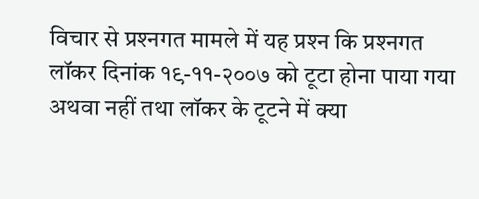विचार से प्रश्‍नगत मामले में यह प्रश्‍न कि प्रश्‍नगत लॉकर दिनांक १९-११-२००७ को टूटा होना पाया गया अथवा नहीं तथा लॉकर के टूटने में क्‍या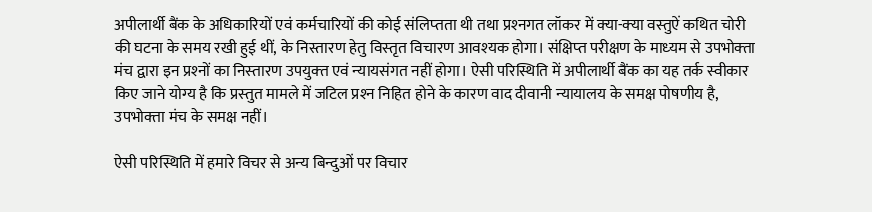अपीलार्थी बैंक के अधिकारियों एवं कर्मचारियों की कोई संलिप्‍तता थी तथा प्रश्‍नगत लॉकर में क्‍या-क्‍या वस्‍तुऐं कथित चोरी की घटना के समय रखी हुई थीं, के निस्‍तारण हेतु विस्‍तृत विचारण आवश्‍यक होगा। संक्षिप्‍त परीक्षण के माध्‍यम से उपभोक्‍ता मंच द्वारा इन प्रश्‍नों का निस्‍तारण उपयुक्‍त एवं न्‍यायसंगत नहीं होगा। ऐसी परिस्थिति में अपीलार्थी बैंक का यह तर्क स्‍वीकार किए जाने योग्‍य है कि प्रस्‍तुत मामले में जटिल प्रश्‍न निहित होने के कारण वाद दीवानी न्‍यायालय के समक्ष पोषणीय है, उपभोक्‍ता मंच के समक्ष नहीं।

ऐसी परिस्थिति में हमारे विचर से अन्‍य बिन्‍दुओं पर विचार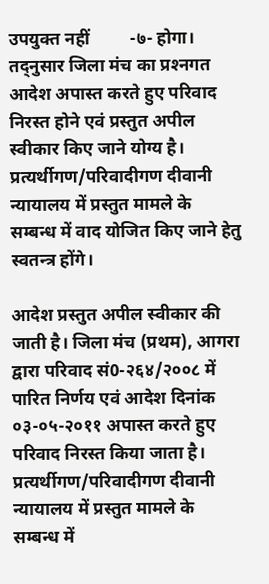उपयुक्‍त नहीं         -७- होगा। तद्नुसार जिला मंच का प्रश्‍नगत आदेश अपास्‍त करते हुए परिवाद निरस्‍त होने एवं प्रस्‍तुत अपील स्‍वीकार किए जाने योग्‍य है। प्रत्‍यर्थीगण/परिवादीगण दीवानी न्‍यायालय में प्रस्‍तुत मामले के सम्‍बन्‍ध में वाद योजित किए जाने हेतु स्‍वतन्‍त्र होंगे।

आदेश प्रस्‍तुत अपील स्‍वीकार की जाती है। जिला मंच (प्रथम), आगरा द्वारा परिवाद सं0-२६४/२००८ में पारित निर्णय एवं आदेश दिनांक ०३-०५-२०११ अपास्‍त करते हुए परिवाद निरस्‍त किया जाता है। प्रत्‍यर्थीगण/परिवादीगण दीवानी न्‍यायालय में प्रस्‍तुत मामले के सम्‍बन्‍ध में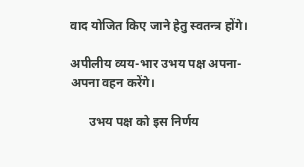वाद योजित किए जाने हेतु स्‍वतन्‍त्र होंगे।

अपीलीय व्‍यय-भार उभय पक्ष अपना-अपना वहन करेंगे।

      उभय पक्ष को इस निर्णय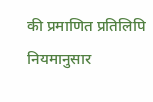की प्रमाणित प्रतिलिपि नियमानुसार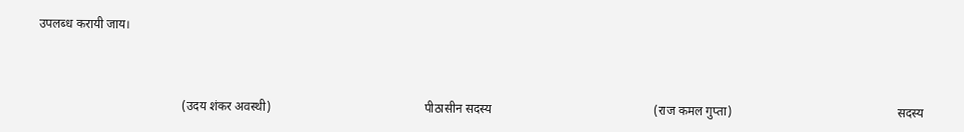उपलब्‍ध करायी जाय।



                                              (उदय शंकर अवस्‍थी)                                                 पीठासीन सदस्‍य                                                    (राज कमल गुप्‍ता)                                                     सदस्‍य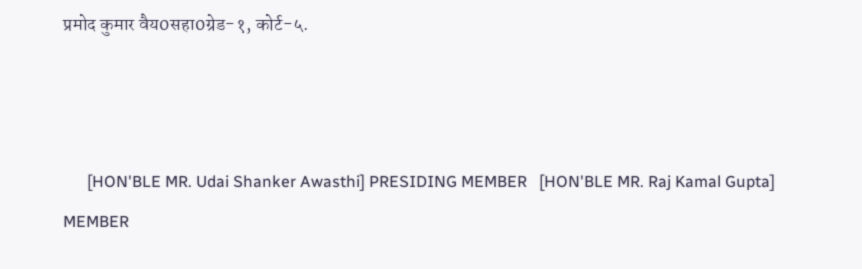प्रमोद कुमार वैय0सहा0ग्रेड-१, कोर्ट-५.



      [HON'BLE MR. Udai Shanker Awasthi] PRESIDING MEMBER   [HON'BLE MR. Raj Kamal Gupta] MEMBER